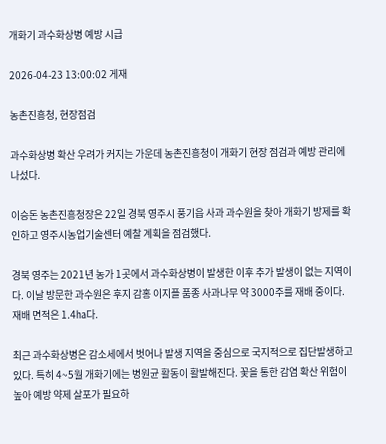개화기 과수화상병 예방 시급

2026-04-23 13:00:02 게재

농촌진흥청, 현장점검

과수화상병 확산 우려가 커지는 가운데 농촌진흥청이 개화기 현장 점검과 예방 관리에 나섰다.

이승돈 농촌진흥청장은 22일 경북 영주시 풍기읍 사과 과수원을 찾아 개화기 방제를 확인하고 영주시농업기술센터 예찰 계획을 점검했다.

경북 영주는 2021년 농가 1곳에서 과수화상병이 발생한 이후 추가 발생이 없는 지역이다. 이날 방문한 과수원은 후지 감홍 이지플 품종 사과나무 약 3000주를 재배 중이다. 재배 면적은 1.4㏊다.

최근 과수화상병은 감소세에서 벗어나 발생 지역을 중심으로 국지적으로 집단발생하고 있다. 특히 4~5월 개화기에는 병원균 활동이 활발해진다. 꽃을 통한 감염 확산 위험이 높아 예방 약제 살포가 필요하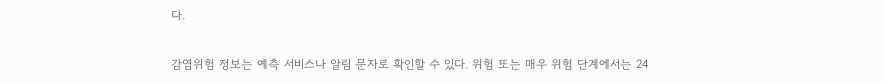다.

감염위험 정보는 예측 서비스나 알림 문자로 확인할 수 있다. 위험 또는 매우 위험 단계에서는 24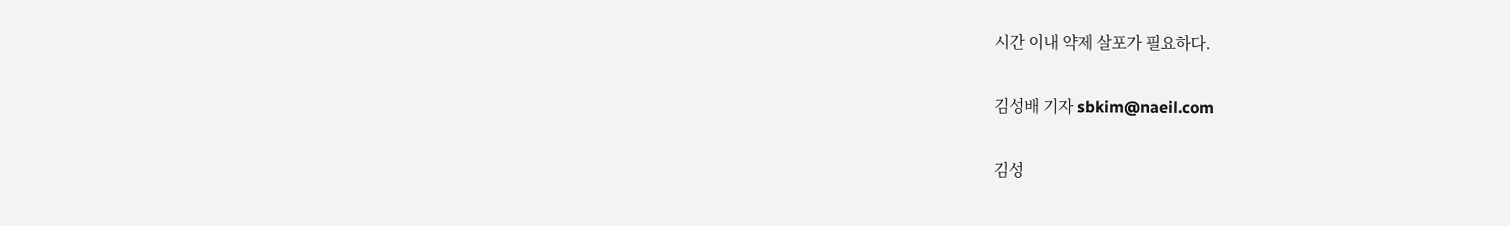시간 이내 약제 살포가 필요하다.

김성배 기자 sbkim@naeil.com

김성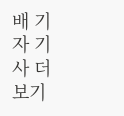배 기자 기사 더보기